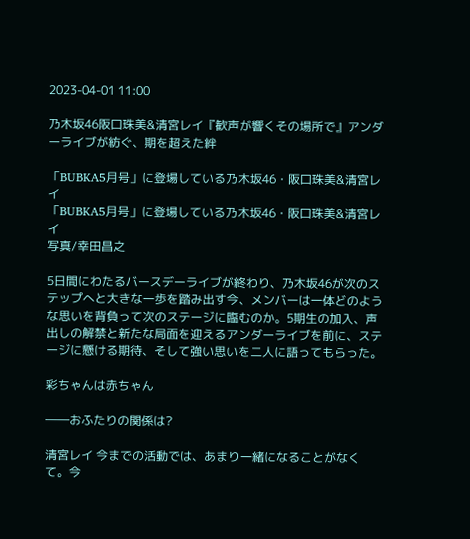2023-04-01 11:00

乃木坂46阪口珠美&清宮レイ『歓声が響くその場所で』アンダーライブが紡ぐ、期を超えた絆

「BUBKA5月号」に登場している乃木坂46・阪口珠美&清宮レイ
「BUBKA5月号」に登場している乃木坂46・阪口珠美&清宮レイ
写真/幸田昌之

5日間にわたるバースデーライブが終わり、乃木坂46が次のステップへと大きな一歩を踏み出す今、メンバーは一体どのような思いを背負って次のステージに臨むのか。5期生の加入、声出しの解禁と新たな局面を迎えるアンダーライブを前に、ステージに懸ける期待、そして強い思いを二人に語ってもらった。

彩ちゃんは赤ちゃん

――おふたりの関係は?

清宮レイ 今までの活動では、あまり一緒になることがなくて。今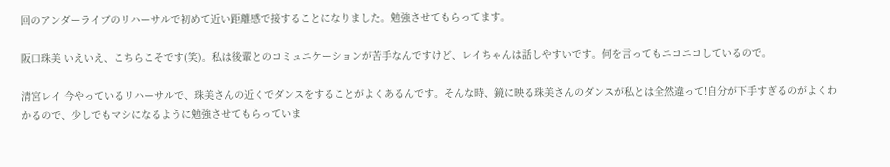回のアンダーライブのリハーサルで初めて近い距離感で接することになりました。勉強させてもらってます。

阪口珠美 いえいえ、こちらこそです(笑)。私は後輩とのコミュニケーションが苦手なんですけど、レイちゃんは話しやすいです。何を言ってもニコニコしているので。

清宮レイ 今やっているリハーサルで、珠美さんの近くでダンスをすることがよくあるんです。そんな時、鏡に映る珠美さんのダンスが私とは全然違って!自分が下手すぎるのがよくわかるので、少しでもマシになるように勉強させてもらっていま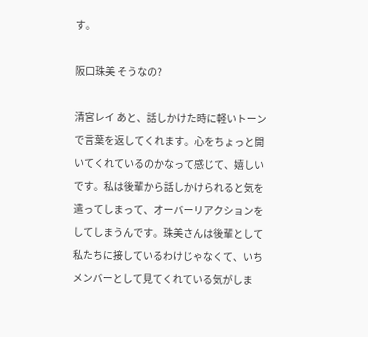す。

阪口珠美 そうなの?

清宮レイ あと、話しかけた時に軽いトーンで言葉を返してくれます。心をちょっと開いてくれているのかなって感じて、嬉しいです。私は後輩から話しかけられると気を遣ってしまって、オーバーリアクションをしてしまうんです。珠美さんは後輩として私たちに接しているわけじゃなくて、いちメンバーとして見てくれている気がしま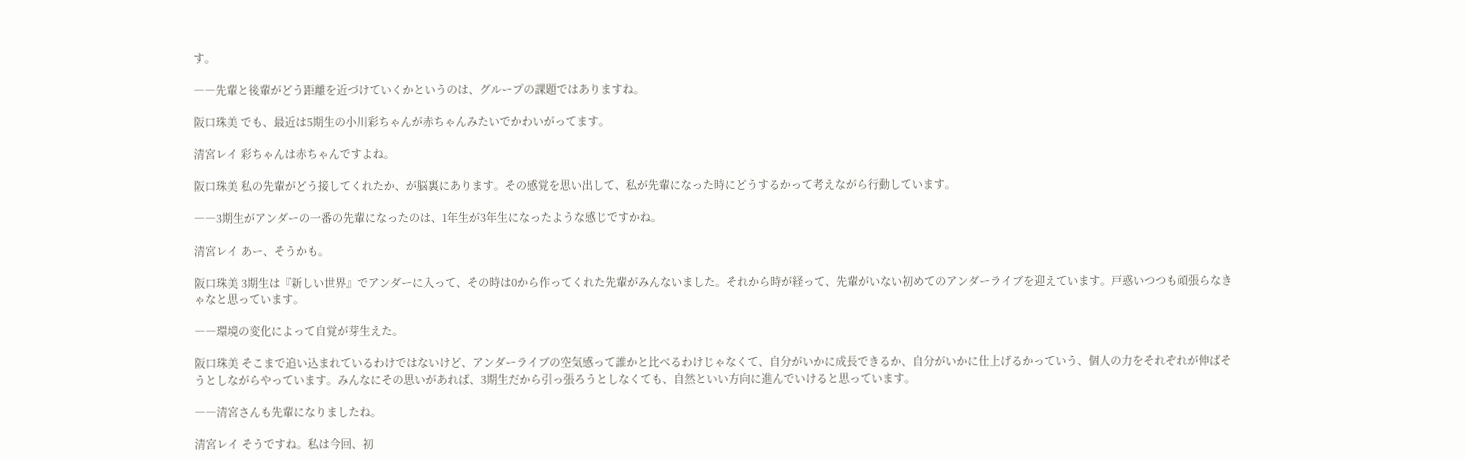す。

――先輩と後輩がどう距離を近づけていくかというのは、グループの課題ではありますね。

阪口珠美 でも、最近は5期生の小川彩ちゃんが赤ちゃんみたいでかわいがってます。

清宮レイ 彩ちゃんは赤ちゃんですよね。

阪口珠美 私の先輩がどう接してくれたか、が脳裏にあります。その感覚を思い出して、私が先輩になった時にどうするかって考えながら行動しています。

――3期生がアンダーの一番の先輩になったのは、1年生が3年生になったような感じですかね。

清宮レイ あー、そうかも。

阪口珠美 3期生は『新しい世界』でアンダーに入って、その時は0から作ってくれた先輩がみんないました。それから時が経って、先輩がいない初めてのアンダーライブを迎えています。戸惑いつつも頑張らなきゃなと思っています。

――環境の変化によって自覚が芽生えた。

阪口珠美 そこまで追い込まれているわけではないけど、アンダーライブの空気感って誰かと比べるわけじゃなくて、自分がいかに成長できるか、自分がいかに仕上げるかっていう、個人の力をそれぞれが伸ばそうとしながらやっています。みんなにその思いがあれば、3期生だから引っ張ろうとしなくても、自然といい方向に進んでいけると思っています。

――清宮さんも先輩になりましたね。

清宮レイ そうですね。私は今回、初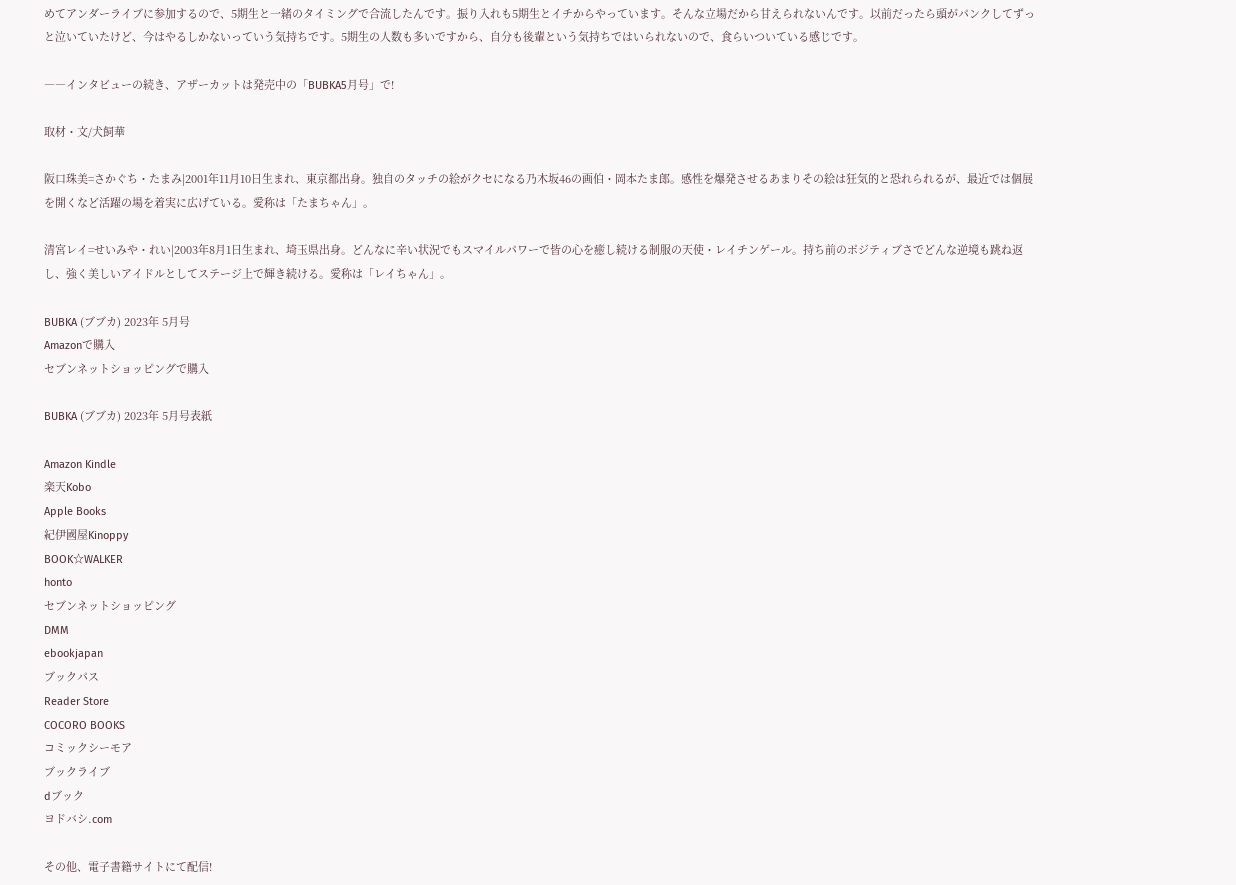めてアンダーライブに参加するので、5期生と一緒のタイミングで合流したんです。振り入れも5期生とイチからやっています。そんな立場だから甘えられないんです。以前だったら頭がパンクしてずっと泣いていたけど、今はやるしかないっていう気持ちです。5期生の人数も多いですから、自分も後輩という気持ちではいられないので、食らいついている感じです。

――インタビューの続き、アザーカットは発売中の「BUBKA5月号」で!

取材・文/犬飼華

阪口珠美=さかぐち・たまみ|2001年11月10日生まれ、東京都出身。独自のタッチの絵がクセになる乃木坂46の画伯・岡本たま郎。感性を爆発させるあまりその絵は狂気的と恐れられるが、最近では個展を開くなど活躍の場を着実に広げている。愛称は「たまちゃん」。

清宮レイ=せいみや・れい|2003年8月1日生まれ、埼玉県出身。どんなに辛い状況でもスマイルパワーで皆の心を癒し続ける制服の天使・レイチンゲール。持ち前のポジティブさでどんな逆境も跳ね返し、強く美しいアイドルとしてステージ上で輝き続ける。愛称は「レイちゃん」。

BUBKA (ブブカ) 2023年 5月号
Amazonで購入
セブンネットショッピングで購入

BUBKA (ブブカ) 2023年 5月号表紙

Amazon Kindle
楽天Kobo
Apple Books
紀伊國屋Kinoppy
BOOK☆WALKER
honto
セブンネットショッピング
DMM
ebookjapan
ブックパス
Reader Store
COCORO BOOKS
コミックシーモア
ブックライブ
dブック
ヨドバシ.com

その他、電子書籍サイトにて配信!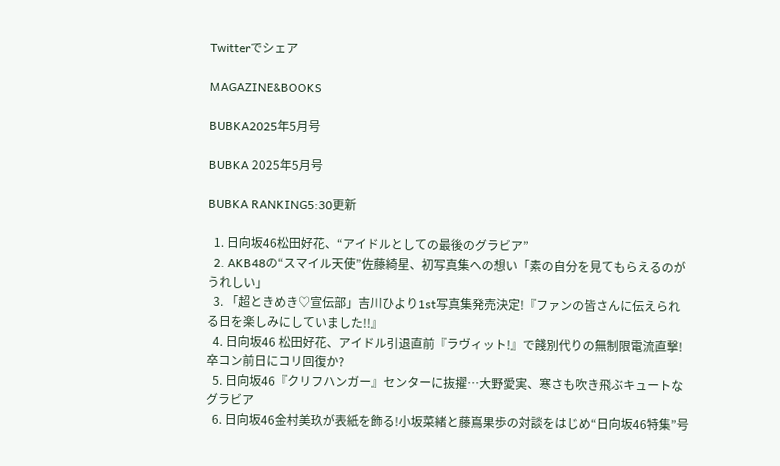Twitterでシェア

MAGAZINE&BOOKS

BUBKA2025年5月号

BUBKA 2025年5月号

BUBKA RANKING5:30更新

  1. 日向坂46松田好花、“アイドルとしての最後のグラビア”
  2. AKB48の“スマイル天使”佐藤綺星、初写真集への想い「素の自分を見てもらえるのがうれしい」
  3. 「超ときめき♡宣伝部」吉川ひより1st写真集発売決定!『ファンの皆さんに伝えられる日を楽しみにしていました!!』
  4. 日向坂46 松田好花、アイドル引退直前『ラヴィット!』で餞別代りの無制限電流直撃! 卒コン前日にコリ回復か?
  5. 日向坂46『クリフハンガー』センターに抜擢…大野愛実、寒さも吹き飛ぶキュートなグラビア
  6. 日向坂46金村美玖が表紙を飾る!小坂菜緒と藤嶌果歩の対談をはじめ“日向坂46特集”号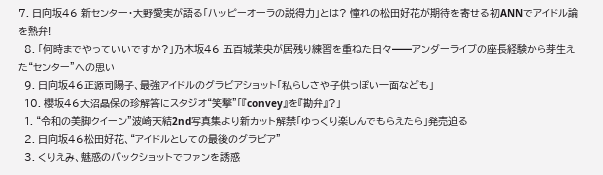7. 日向坂46 新センター・大野愛実が語る「ハッピーオーラの説得力」とは? 憧れの松田好花が期待を寄せる初ANNでアイドル論を熱弁!
  8. 「何時までやっていいですか?」乃木坂46 五百城茉央が居残り練習を重ねた日々━━アンダーライブの座長経験から芽生えた“センター”への思い
  9. 日向坂46正源司陽子、最強アイドルのグラビアショット「私らしさや子供っぽい一面なども」
  10. 櫻坂46大沼晶保の珍解答にスタジオ“笑撃”「『convey』を『勘弁』?」
  1. “令和の美脚クイーン”波崎天結2nd写真集より新カット解禁「ゆっくり楽しんでもらえたら」発売迫る
  2. 日向坂46松田好花、“アイドルとしての最後のグラビア”
  3. くりえみ、魅惑のバックショットでファンを誘惑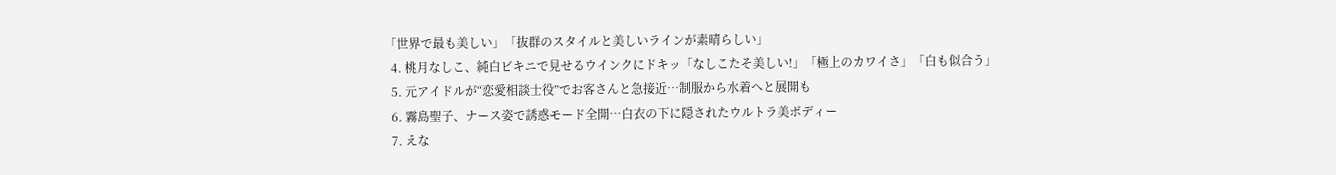「世界で最も美しい」「抜群のスタイルと美しいラインが素晴らしい」
  4. 桃月なしこ、純白ビキニで見せるウインクにドキッ「なしこたそ美しい!」「極上のカワイさ」「白も似合う」
  5. 元アイドルが“恋愛相談士役”でお客さんと急接近…制服から水着へと展開も
  6. 霧島聖子、ナース姿で誘惑モード全開…白衣の下に隠されたウルトラ美ボディー
  7. えな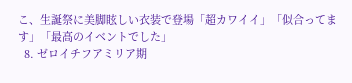こ、生誕祭に美脚眩しい衣装で登場「超カワイイ」「似合ってます」「最高のイベントでした」
  8. ゼロイチフアミリア期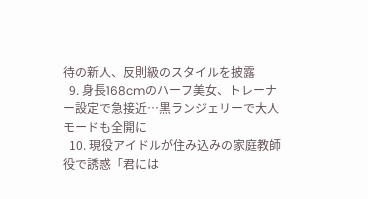待の新人、反則級のスタイルを披露
  9. 身長168cmのハーフ美女、トレーナー設定で急接近…黒ランジェリーで大人モードも全開に
  10. 現役アイドルが住み込みの家庭教師役で誘惑「君には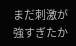まだ刺激が強すぎたか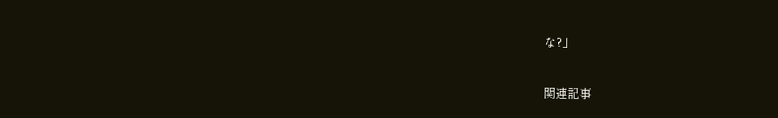な?」

関連記事